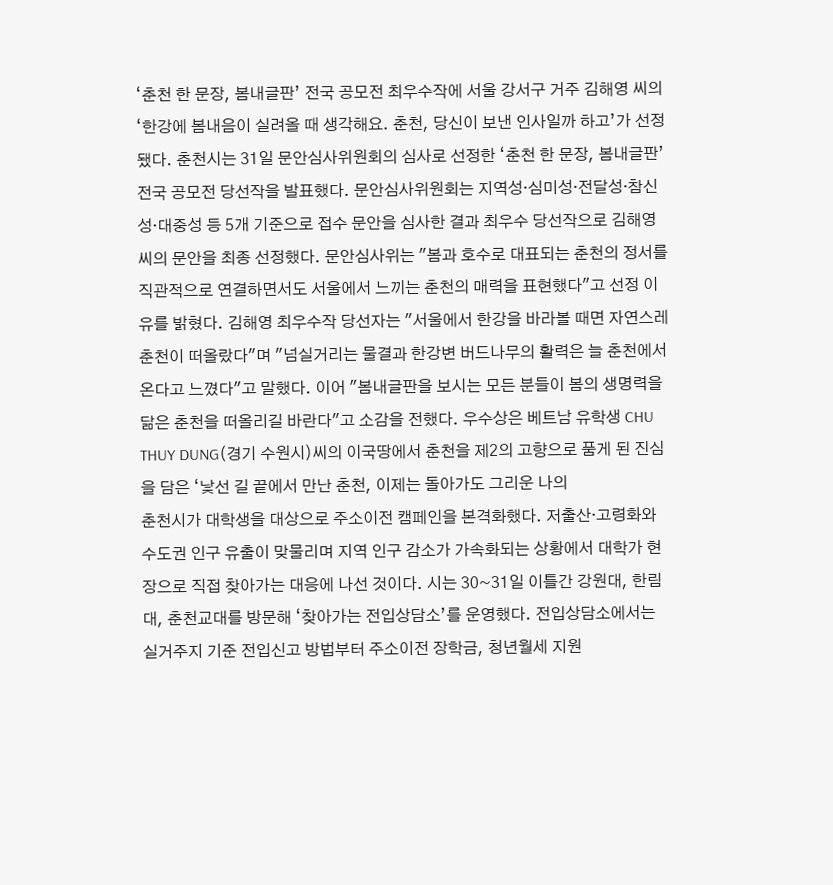‘춘천 한 문장, 봄내글판’ 전국 공모전 최우수작에 서울 강서구 거주 김해영 씨의 ‘한강에 봄내음이 실려올 때 생각해요. 춘천, 당신이 보낸 인사일까 하고’가 선정됐다. 춘천시는 31일 문안심사위원회의 심사로 선정한 ‘춘천 한 문장, 봄내글판’ 전국 공모전 당선작을 발표했다. 문안심사위원회는 지역성·심미성·전달성·참신성·대중성 등 5개 기준으로 접수 문안을 심사한 결과 최우수 당선작으로 김해영 씨의 문안을 최종 선정했다. 문안심사위는 "봄과 호수로 대표되는 춘천의 정서를 직관적으로 연결하면서도 서울에서 느끼는 춘천의 매력을 표현했다"고 선정 이유를 밝혔다. 김해영 최우수작 당선자는 "서울에서 한강을 바라볼 때면 자연스레 춘천이 떠올랐다"며 "넘실거리는 물결과 한강변 버드나무의 활력은 늘 춘천에서 온다고 느꼈다"고 말했다. 이어 "봄내글판을 보시는 모든 분들이 봄의 생명력을 닮은 춘천을 떠올리길 바란다"고 소감을 전했다. 우수상은 베트남 유학생 CHU THUY DUNG(경기 수원시)씨의 이국땅에서 춘천을 제2의 고향으로 품게 된 진심을 담은 ‘낯선 길 끝에서 만난 춘천, 이제는 돌아가도 그리운 나의
춘천시가 대학생을 대상으로 주소이전 캠페인을 본격화했다. 저출산·고령화와 수도권 인구 유출이 맞물리며 지역 인구 감소가 가속화되는 상황에서 대학가 현장으로 직접 찾아가는 대응에 나선 것이다. 시는 30~31일 이틀간 강원대, 한림대, 춘천교대를 방문해 ‘찾아가는 전입상담소’를 운영했다. 전입상담소에서는 실거주지 기준 전입신고 방법부터 주소이전 장학금, 청년월세 지원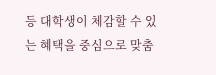등 대학생이 체감할 수 있는 혜택을 중심으로 맞춤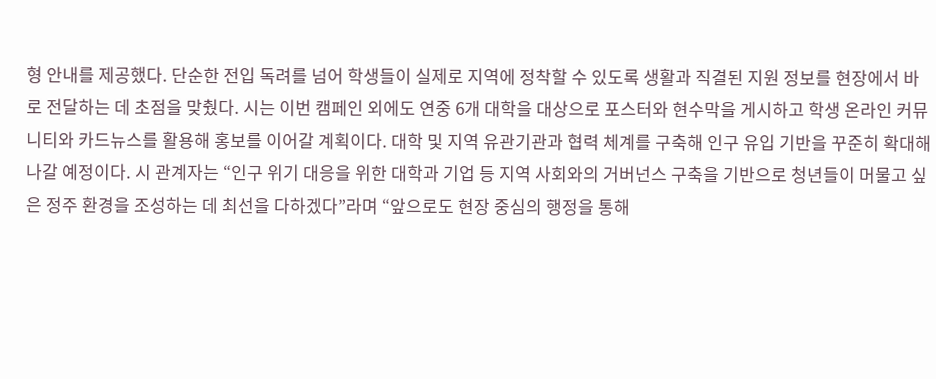형 안내를 제공했다. 단순한 전입 독려를 넘어 학생들이 실제로 지역에 정착할 수 있도록 생활과 직결된 지원 정보를 현장에서 바로 전달하는 데 초점을 맞췄다. 시는 이번 캠페인 외에도 연중 6개 대학을 대상으로 포스터와 현수막을 게시하고 학생 온라인 커뮤니티와 카드뉴스를 활용해 홍보를 이어갈 계획이다. 대학 및 지역 유관기관과 협력 체계를 구축해 인구 유입 기반을 꾸준히 확대해 나갈 예정이다. 시 관계자는 “인구 위기 대응을 위한 대학과 기업 등 지역 사회와의 거버넌스 구축을 기반으로 청년들이 머물고 싶은 정주 환경을 조성하는 데 최선을 다하겠다”라며 “앞으로도 현장 중심의 행정을 통해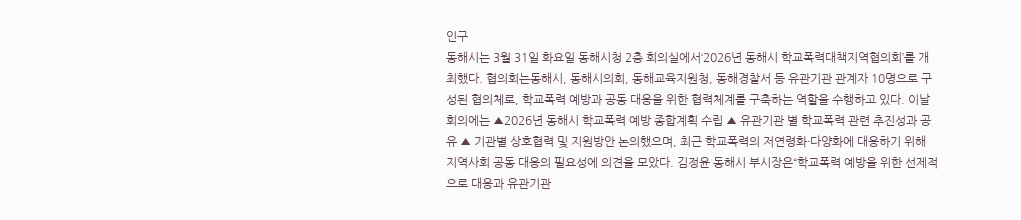인구
동해시는 3월 31일 화요일 동해시청 2층 회의실에서‘2026년 동해시 학교폭력대책지역협의회’를 개최했다. 협의회는동해시, 동해시의회, 동해교육지원청, 동해경찰서 등 유관기관 관계자 10명으로 구성된 협의체로, 학교폭력 예방과 공동 대응을 위한 협력체계를 구축하는 역할을 수행하고 있다. 이날 회의에는 ▲2026년 동해시 학교폭력 예방 종합계획 수립 ▲ 유관기관 별 학교폭력 관련 추진성과 공유 ▲ 기관별 상호협력 및 지원방안 논의했으며, 최근 학교폭력의 저연령화·다양화에 대응하기 위해 지역사회 공동 대응의 필요성에 의견을 모았다. 김정윤 동해시 부시장은“학교폭력 예방을 위한 선제적으로 대응과 유관기관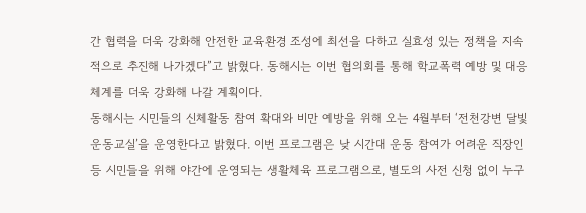간 협력을 더욱 강화해 안전한 교육환경 조성에 최선을 다하고 실효성 있는 정책을 지속적으로 추진해 나가겠다”고 밝혔다. 동해시는 이번 협의회를 통해 학교폭력 예방 및 대응체계를 더욱 강화해 나갈 계획이다.
동해시는 시민들의 신체활동 참여 확대와 비만 예방을 위해 오는 4월부터 ‘전천강변 달빛운동교실’을 운영한다고 밝혔다. 이번 프로그램은 낮 시간대 운동 참여가 어려운 직장인 등 시민들을 위해 야간에 운영되는 생활체육 프로그램으로, 별도의 사전 신청 없이 누구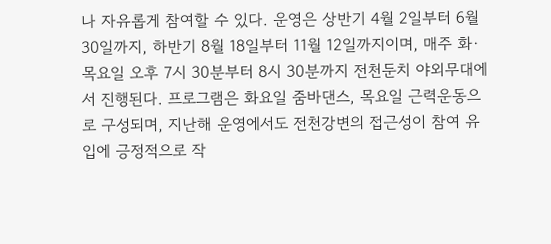나 자유롭게 참여할 수 있다. 운영은 상반기 4월 2일부터 6월 30일까지, 하반기 8월 18일부터 11월 12일까지이며, 매주 화·목요일 오후 7시 30분부터 8시 30분까지 전천둔치 야외무대에서 진행된다. 프로그램은 화요일 줌바댄스, 목요일 근력운동으로 구성되며, 지난해 운영에서도 전천강변의 접근성이 참여 유입에 긍정적으로 작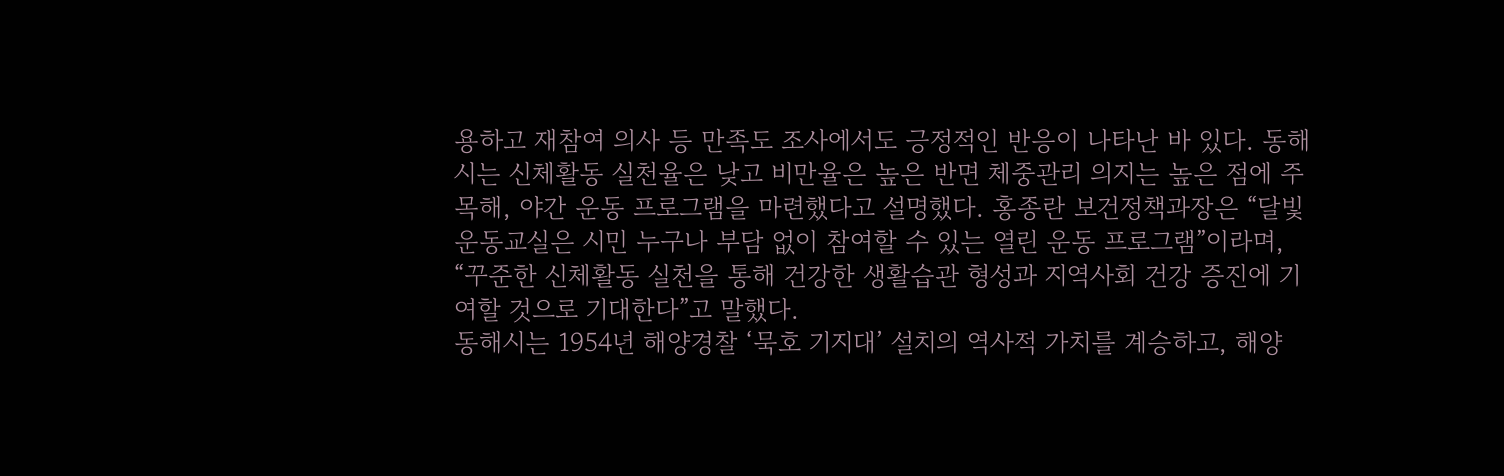용하고 재참여 의사 등 만족도 조사에서도 긍정적인 반응이 나타난 바 있다. 동해시는 신체활동 실천율은 낮고 비만율은 높은 반면 체중관리 의지는 높은 점에 주목해, 야간 운동 프로그램을 마련했다고 설명했다. 홍종란 보건정책과장은 “달빛운동교실은 시민 누구나 부담 없이 참여할 수 있는 열린 운동 프로그램”이라며, “꾸준한 신체활동 실천을 통해 건강한 생활습관 형성과 지역사회 건강 증진에 기여할 것으로 기대한다”고 말했다.
동해시는 1954년 해양경찰 ‘묵호 기지대’ 설치의 역사적 가치를 계승하고, 해양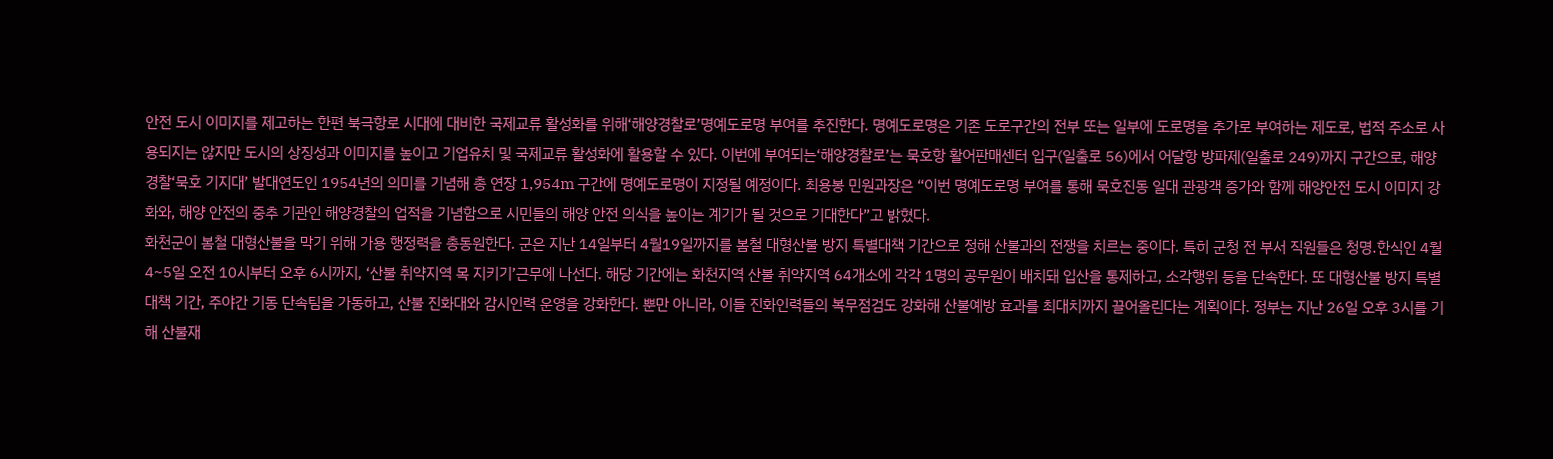안전 도시 이미지를 제고하는 한편 북극항로 시대에 대비한 국제교류 활성화를 위해‘해양경찰로’명예도로명 부여를 추진한다. 명예도로명은 기존 도로구간의 전부 또는 일부에 도로명을 추가로 부여하는 제도로, 법적 주소로 사용되지는 않지만 도시의 상징성과 이미지를 높이고 기업유치 및 국제교류 활성화에 활용할 수 있다. 이번에 부여되는‘해양경찰로’는 묵호항 활어판매센터 입구(일출로 56)에서 어달항 방파제(일출로 249)까지 구간으로, 해양경찰‘묵호 기지대’ 발대연도인 1954년의 의미를 기념해 총 연장 1,954m 구간에 명예도로명이 지정될 예정이다. 최용봉 민원과장은 “이번 명예도로명 부여를 통해 묵호진동 일대 관광객 증가와 함께 해양안전 도시 이미지 강화와, 해양 안전의 중추 기관인 해양경찰의 업적을 기념함으로 시민들의 해양 안전 의식을 높이는 계기가 될 것으로 기대한다”고 밝혔다.
화천군이 봄철 대형산불을 막기 위해 가용 행정력을 총동원한다. 군은 지난 14일부터 4월19일까지를 봄철 대형산불 방지 특별대책 기간으로 정해 산불과의 전쟁을 치르는 중이다. 특히 군청 전 부서 직원들은 청명․한식인 4월4~5일 오전 10시부터 오후 6시까지, ‘산불 취약지역 목 지키기’근무에 나선다. 해당 기간에는 화천지역 산불 취약지역 64개소에 각각 1명의 공무원이 배치돼 입산을 통제하고, 소각행위 등을 단속한다. 또 대형산불 방지 특별대책 기간, 주야간 기동 단속팀을 가동하고, 산불 진화대와 감시인력 운영을 강화한다. 뿐만 아니라, 이들 진화인력들의 복무점검도 강화해 산불예방 효과를 최대치까지 끌어올린다는 계획이다. 정부는 지난 26일 오후 3시를 기해 산불재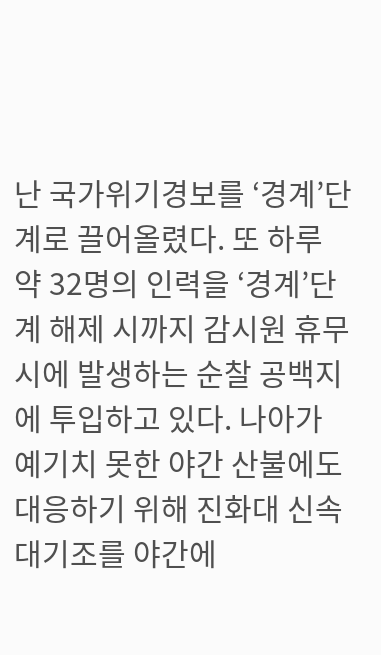난 국가위기경보를 ‘경계’단계로 끌어올렸다. 또 하루 약 32명의 인력을 ‘경계’단계 해제 시까지 감시원 휴무 시에 발생하는 순찰 공백지에 투입하고 있다. 나아가 예기치 못한 야간 산불에도 대응하기 위해 진화대 신속 대기조를 야간에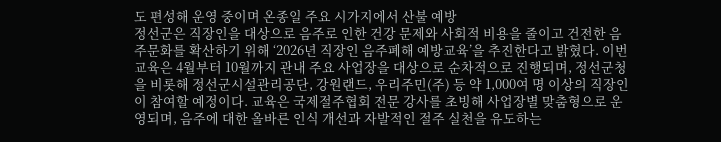도 편성해 운영 중이며 온종일 주요 시가지에서 산불 예방
정선군은 직장인을 대상으로 음주로 인한 건강 문제와 사회적 비용을 줄이고 건전한 음주문화를 확산하기 위해 ‘2026년 직장인 음주폐해 예방교육’을 추진한다고 밝혔다. 이번 교육은 4월부터 10월까지 관내 주요 사업장을 대상으로 순차적으로 진행되며, 정선군청을 비롯해 정선군시설관리공단, 강원랜드, 우리주민(주) 등 약 1,000여 명 이상의 직장인이 참여할 예정이다. 교육은 국제절주협회 전문 강사를 초빙해 사업장별 맞춤형으로 운영되며, 음주에 대한 올바른 인식 개선과 자발적인 절주 실천을 유도하는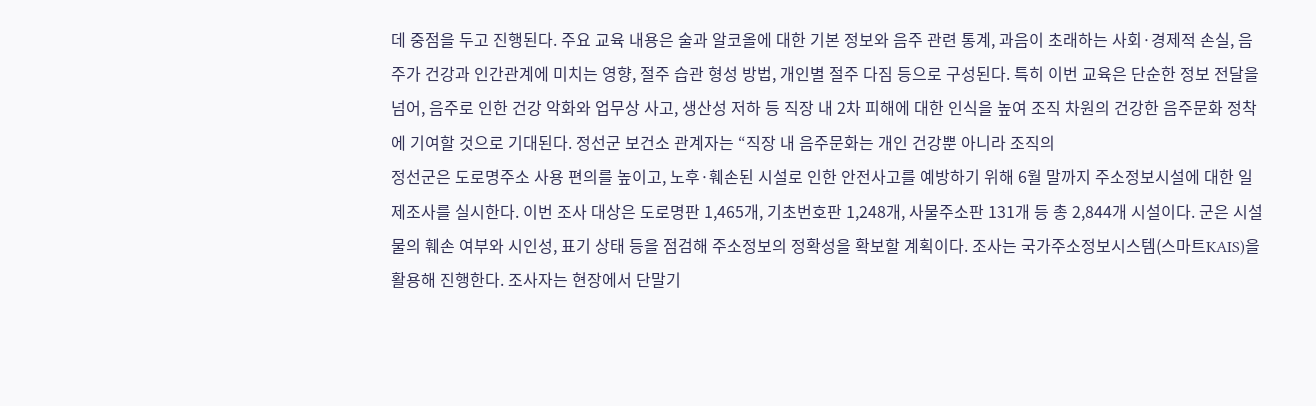데 중점을 두고 진행된다. 주요 교육 내용은 술과 알코올에 대한 기본 정보와 음주 관련 통계, 과음이 초래하는 사회·경제적 손실, 음주가 건강과 인간관계에 미치는 영향, 절주 습관 형성 방법, 개인별 절주 다짐 등으로 구성된다. 특히 이번 교육은 단순한 정보 전달을 넘어, 음주로 인한 건강 악화와 업무상 사고, 생산성 저하 등 직장 내 2차 피해에 대한 인식을 높여 조직 차원의 건강한 음주문화 정착에 기여할 것으로 기대된다. 정선군 보건소 관계자는 “직장 내 음주문화는 개인 건강뿐 아니라 조직의
정선군은 도로명주소 사용 편의를 높이고, 노후·훼손된 시설로 인한 안전사고를 예방하기 위해 6월 말까지 주소정보시설에 대한 일제조사를 실시한다. 이번 조사 대상은 도로명판 1,465개, 기초번호판 1,248개, 사물주소판 131개 등 총 2,844개 시설이다. 군은 시설물의 훼손 여부와 시인성, 표기 상태 등을 점검해 주소정보의 정확성을 확보할 계획이다. 조사는 국가주소정보시스템(스마트KAIS)을 활용해 진행한다. 조사자는 현장에서 단말기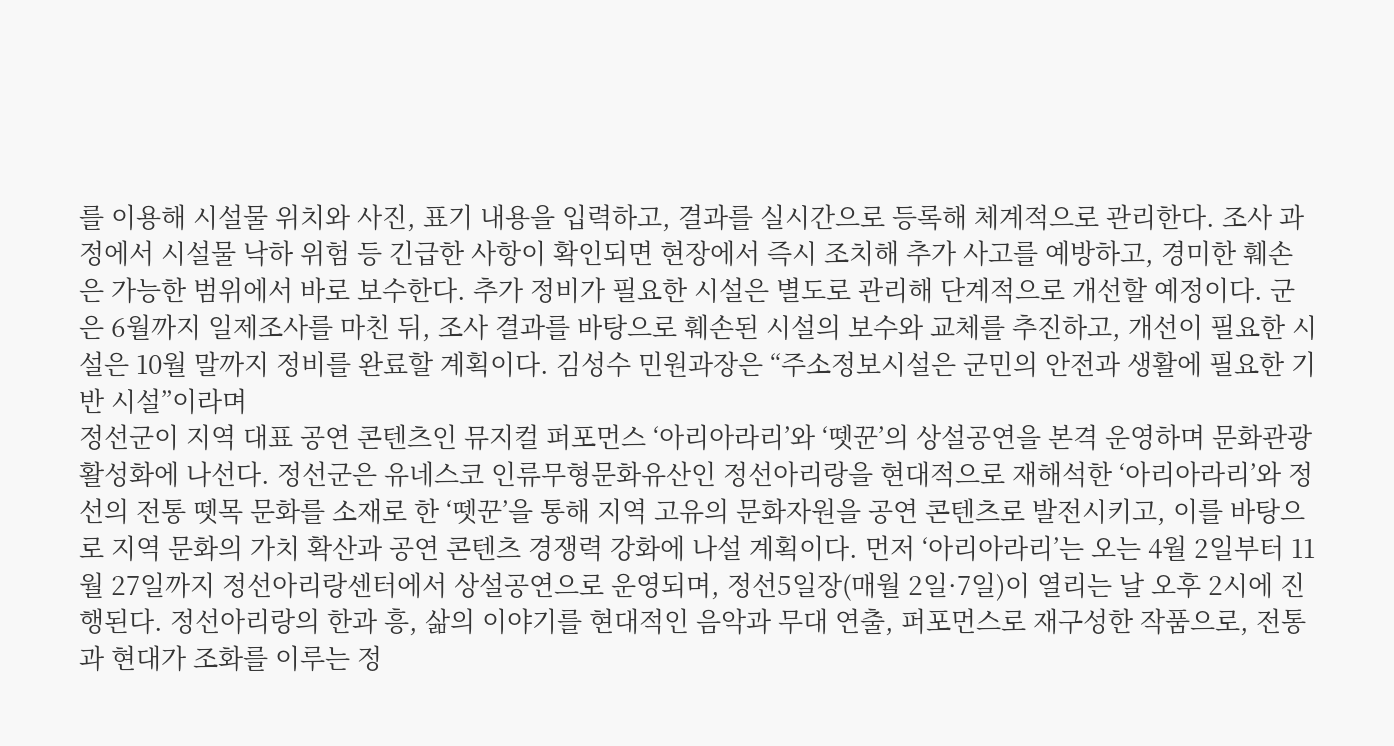를 이용해 시설물 위치와 사진, 표기 내용을 입력하고, 결과를 실시간으로 등록해 체계적으로 관리한다. 조사 과정에서 시설물 낙하 위험 등 긴급한 사항이 확인되면 현장에서 즉시 조치해 추가 사고를 예방하고, 경미한 훼손은 가능한 범위에서 바로 보수한다. 추가 정비가 필요한 시설은 별도로 관리해 단계적으로 개선할 예정이다. 군은 6월까지 일제조사를 마친 뒤, 조사 결과를 바탕으로 훼손된 시설의 보수와 교체를 추진하고, 개선이 필요한 시설은 10월 말까지 정비를 완료할 계획이다. 김성수 민원과장은 “주소정보시설은 군민의 안전과 생활에 필요한 기반 시설”이라며
정선군이 지역 대표 공연 콘텐츠인 뮤지컬 퍼포먼스 ‘아리아라리’와 ‘뗏꾼’의 상설공연을 본격 운영하며 문화관광 활성화에 나선다. 정선군은 유네스코 인류무형문화유산인 정선아리랑을 현대적으로 재해석한 ‘아리아라리’와 정선의 전통 뗏목 문화를 소재로 한 ‘뗏꾼’을 통해 지역 고유의 문화자원을 공연 콘텐츠로 발전시키고, 이를 바탕으로 지역 문화의 가치 확산과 공연 콘텐츠 경쟁력 강화에 나설 계획이다. 먼저 ‘아리아라리’는 오는 4월 2일부터 11월 27일까지 정선아리랑센터에서 상설공연으로 운영되며, 정선5일장(매월 2일·7일)이 열리는 날 오후 2시에 진행된다. 정선아리랑의 한과 흥, 삶의 이야기를 현대적인 음악과 무대 연출, 퍼포먼스로 재구성한 작품으로, 전통과 현대가 조화를 이루는 정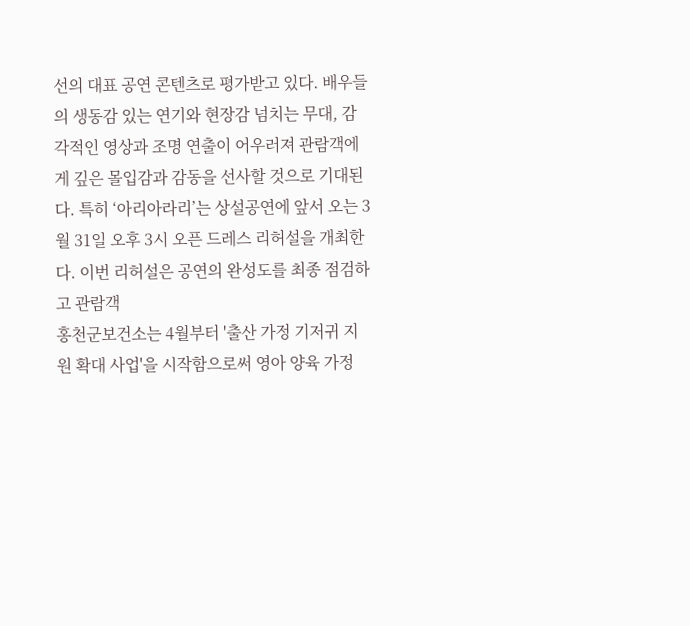선의 대표 공연 콘텐츠로 평가받고 있다. 배우들의 생동감 있는 연기와 현장감 넘치는 무대, 감각적인 영상과 조명 연출이 어우러져 관람객에게 깊은 몰입감과 감동을 선사할 것으로 기대된다. 특히 ‘아리아라리’는 상설공연에 앞서 오는 3월 31일 오후 3시 오픈 드레스 리허설을 개최한다. 이번 리허설은 공연의 완성도를 최종 점검하고 관람객
홍천군보건소는 4월부터 '출산 가정 기저귀 지원 확대 사업'을 시작함으로써 영아 양육 가정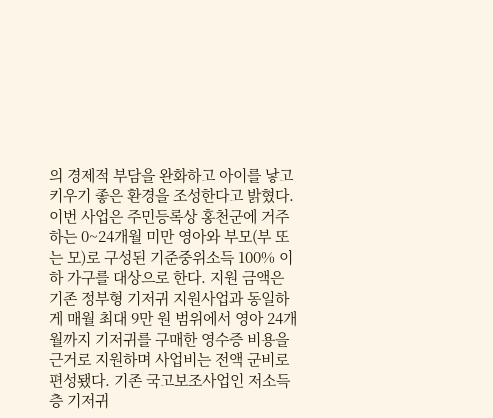의 경제적 부담을 완화하고 아이를 낳고 키우기 좋은 환경을 조성한다고 밝혔다. 이번 사업은 주민등록상 홍천군에 거주하는 0~24개월 미만 영아와 부모(부 또는 모)로 구성된 기준중위소득 100% 이하 가구를 대상으로 한다. 지원 금액은 기존 정부형 기저귀 지원사업과 동일하게 매월 최대 9만 원 범위에서 영아 24개월까지 기저귀를 구매한 영수증 비용을 근거로 지원하며 사업비는 전액 군비로 편성됐다. 기존 국고보조사업인 저소득층 기저귀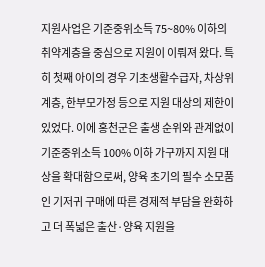지원사업은 기준중위소득 75~80% 이하의 취약계층을 중심으로 지원이 이뤄져 왔다. 특히 첫째 아이의 경우 기초생활수급자, 차상위계층, 한부모가정 등으로 지원 대상의 제한이 있었다. 이에 홍천군은 출생 순위와 관계없이 기준중위소득 100% 이하 가구까지 지원 대상을 확대함으로써, 양육 초기의 필수 소모품인 기저귀 구매에 따른 경제적 부담을 완화하고 더 폭넓은 출산·양육 지원을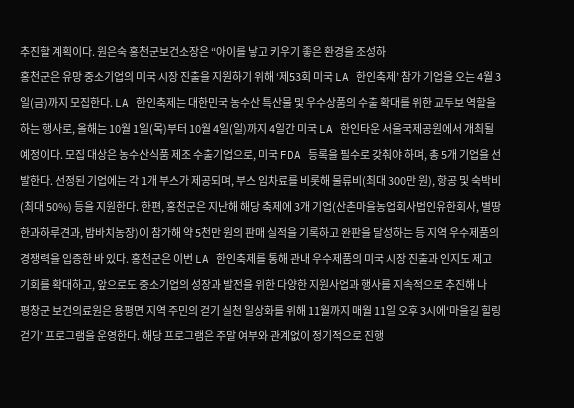추진할 계획이다. 원은숙 홍천군보건소장은 “아이를 낳고 키우기 좋은 환경을 조성하
홍천군은 유망 중소기업의 미국 시장 진출을 지원하기 위해 ‘제53회 미국 LA 한인축제’ 참가 기업을 오는 4월 3일(금)까지 모집한다. LA 한인축제는 대한민국 농수산 특산물 및 우수상품의 수출 확대를 위한 교두보 역할을 하는 행사로, 올해는 10월 1일(목)부터 10월 4일(일)까지 4일간 미국 LA 한인타운 서울국제공원에서 개최될 예정이다. 모집 대상은 농수산식품 제조 수출기업으로, 미국 FDA 등록을 필수로 갖춰야 하며, 총 5개 기업을 선발한다. 선정된 기업에는 각 1개 부스가 제공되며, 부스 임차료를 비롯해 물류비(최대 300만 원), 항공 및 숙박비(최대 50%) 등을 지원한다. 한편, 홍천군은 지난해 해당 축제에 3개 기업(산촌마을농업회사법인유한회사, 별땅한과하루견과, 밤바치농장)이 참가해 약 5천만 원의 판매 실적을 기록하고 완판을 달성하는 등 지역 우수제품의 경쟁력을 입증한 바 있다. 홍천군은 이번 LA 한인축제를 통해 관내 우수제품의 미국 시장 진출과 인지도 제고 기회를 확대하고, 앞으로도 중소기업의 성장과 발전을 위한 다양한 지원사업과 행사를 지속적으로 추진해 나
평창군 보건의료원은 용평면 지역 주민의 걷기 실천 일상화를 위해 11월까지 매월 11일 오후 3시에‘마을길 힐링 걷기’ 프로그램을 운영한다. 해당 프로그램은 주말 여부와 관계없이 정기적으로 진행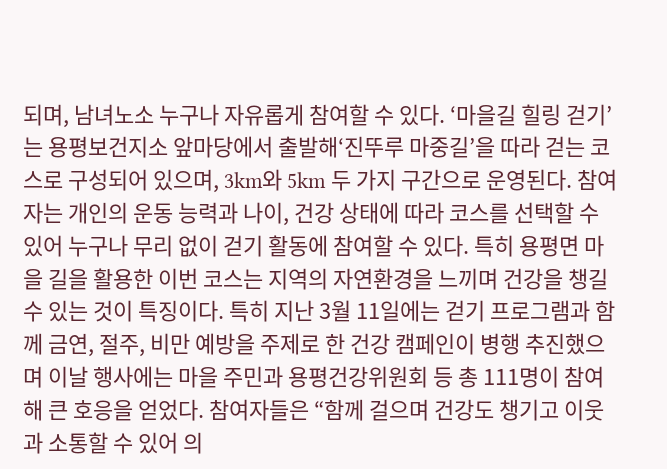되며, 남녀노소 누구나 자유롭게 참여할 수 있다. ‘마을길 힐링 걷기’는 용평보건지소 앞마당에서 출발해‘진뚜루 마중길’을 따라 걷는 코스로 구성되어 있으며, 3km와 5km 두 가지 구간으로 운영된다. 참여자는 개인의 운동 능력과 나이, 건강 상태에 따라 코스를 선택할 수 있어 누구나 무리 없이 걷기 활동에 참여할 수 있다. 특히 용평면 마을 길을 활용한 이번 코스는 지역의 자연환경을 느끼며 건강을 챙길 수 있는 것이 특징이다. 특히 지난 3월 11일에는 걷기 프로그램과 함께 금연, 절주, 비만 예방을 주제로 한 건강 캠페인이 병행 추진했으며 이날 행사에는 마을 주민과 용평건강위원회 등 총 111명이 참여해 큰 호응을 얻었다. 참여자들은 “함께 걸으며 건강도 챙기고 이웃과 소통할 수 있어 의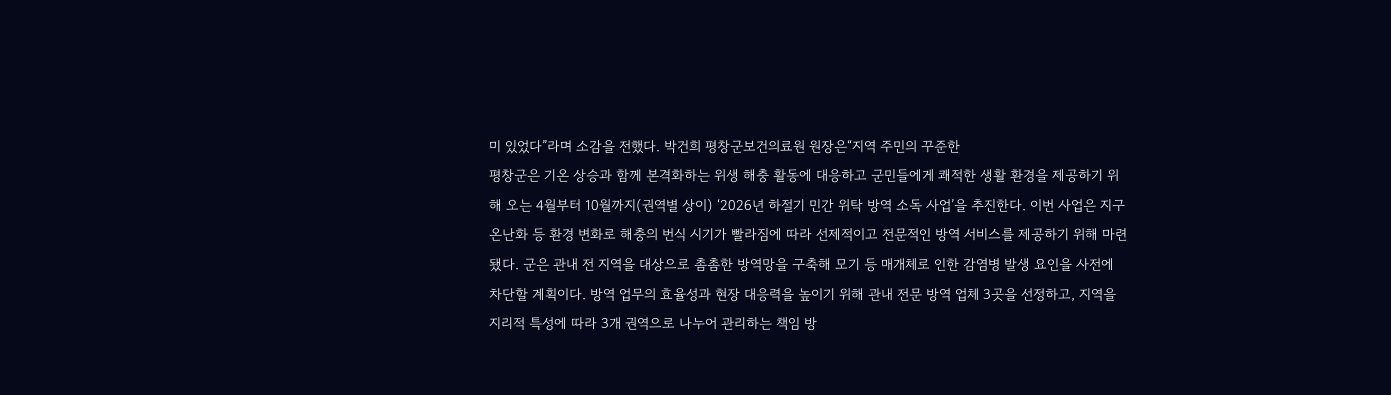미 있었다”라며 소감을 전했다. 박건희 평창군보건의료원 원장은“지역 주민의 꾸준한
평창군은 기온 상승과 함께 본격화하는 위생 해충 활동에 대응하고 군민들에게 쾌적한 생활 환경을 제공하기 위해 오는 4월부터 10월까지(권역별 상이) ‘2026년 하절기 민간 위탁 방역 소독 사업’을 추진한다. 이번 사업은 지구온난화 등 환경 변화로 해충의 번식 시기가 빨라짐에 따라 선제적이고 전문적인 방역 서비스를 제공하기 위해 마련됐다. 군은 관내 전 지역을 대상으로 촘촘한 방역망을 구축해 모기 등 매개체로 인한 감염병 발생 요인을 사전에 차단할 계획이다. 방역 업무의 효율성과 현장 대응력을 높이기 위해 관내 전문 방역 업체 3곳을 선정하고, 지역을 지리적 특성에 따라 3개 권역으로 나누어 관리하는 책임 방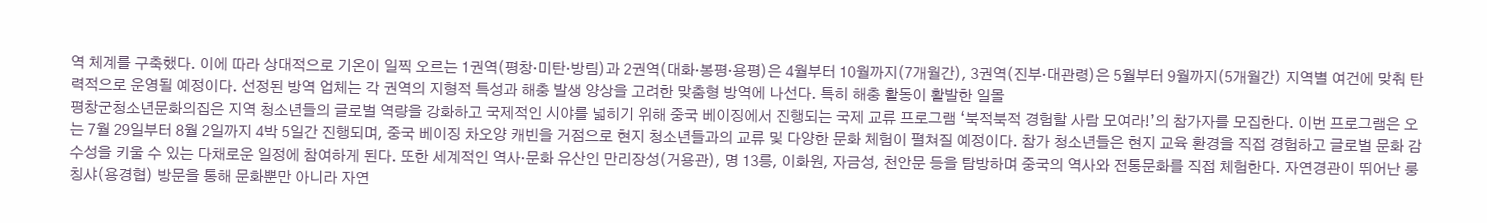역 체계를 구축했다. 이에 따라 상대적으로 기온이 일찍 오르는 1권역(평창·미탄·방림)과 2권역(대화·봉평·용평)은 4월부터 10월까지(7개월간), 3권역(진부·대관령)은 5월부터 9월까지(5개월간) 지역별 여건에 맞춰 탄력적으로 운영될 예정이다. 선정된 방역 업체는 각 권역의 지형적 특성과 해충 발생 양상을 고려한 맞춤형 방역에 나선다. 특히 해충 활동이 활발한 일몰
평창군청소년문화의집은 지역 청소년들의 글로벌 역량을 강화하고 국제적인 시야를 넓히기 위해 중국 베이징에서 진행되는 국제 교류 프로그램 ‘북적북적 경험할 사람 모여라!’의 참가자를 모집한다. 이번 프로그램은 오는 7월 29일부터 8월 2일까지 4박 5일간 진행되며, 중국 베이징 차오양 캐빈을 거점으로 현지 청소년들과의 교류 및 다양한 문화 체험이 펼쳐질 예정이다. 참가 청소년들은 현지 교육 환경을 직접 경험하고 글로벌 문화 감수성을 키울 수 있는 다채로운 일정에 참여하게 된다. 또한 세계적인 역사·문화 유산인 만리장성(거용관), 명 13릉, 이화원, 자금성, 천안문 등을 탐방하며 중국의 역사와 전통문화를 직접 체험한다. 자연경관이 뛰어난 룽칭샤(용경협) 방문을 통해 문화뿐만 아니라 자연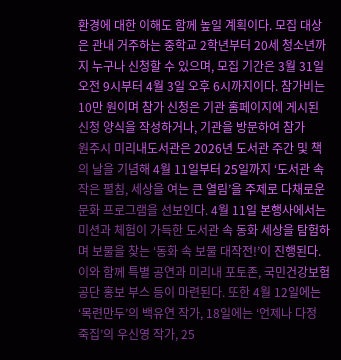환경에 대한 이해도 함께 높일 계획이다. 모집 대상은 관내 거주하는 중학교 2학년부터 20세 청소년까지 누구나 신청할 수 있으며, 모집 기간은 3월 31일 오전 9시부터 4월 3일 오후 6시까지이다. 참가비는 10만 원이며 참가 신청은 기관 홈페이지에 게시된 신청 양식을 작성하거나, 기관을 방문하여 참가
원주시 미리내도서관은 2026년 도서관 주간 및 책의 날을 기념해 4월 11일부터 25일까지 ‘도서관 속 작은 펼침, 세상을 여는 큰 열림’을 주제로 다채로운 문화 프로그램을 선보인다. 4월 11일 본행사에서는 미션과 체험이 가득한 도서관 속 동화 세상을 탐험하며 보물을 찾는 ‘동화 속 보물 대작전!’이 진행된다. 이와 함께 특별 공연과 미리내 포토존, 국민건강보험공단 홍보 부스 등이 마련된다. 또한 4월 12일에는 ‘목련만두’의 백유연 작가, 18일에는 ‘언제나 다정 죽집’의 우신영 작가, 25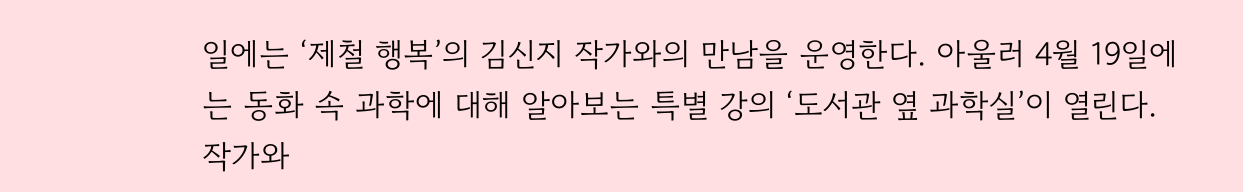일에는 ‘제철 행복’의 김신지 작가와의 만남을 운영한다. 아울러 4월 19일에는 동화 속 과학에 대해 알아보는 특별 강의 ‘도서관 옆 과학실’이 열린다. 작가와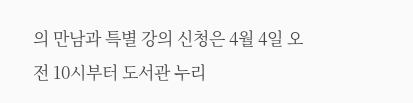의 만남과 특별 강의 신청은 4월 4일 오전 10시부터 도서관 누리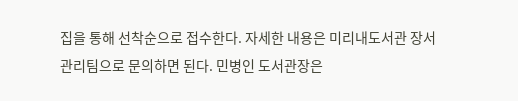집을 통해 선착순으로 접수한다. 자세한 내용은 미리내도서관 장서관리팀으로 문의하면 된다. 민병인 도서관장은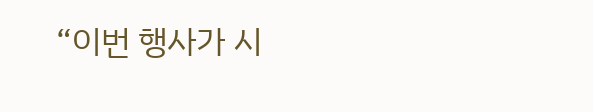“이번 행사가 시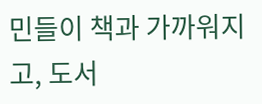민들이 책과 가까워지고, 도서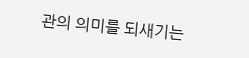관의 의미를 되새기는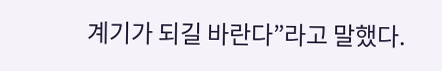계기가 되길 바란다”라고 말했다.